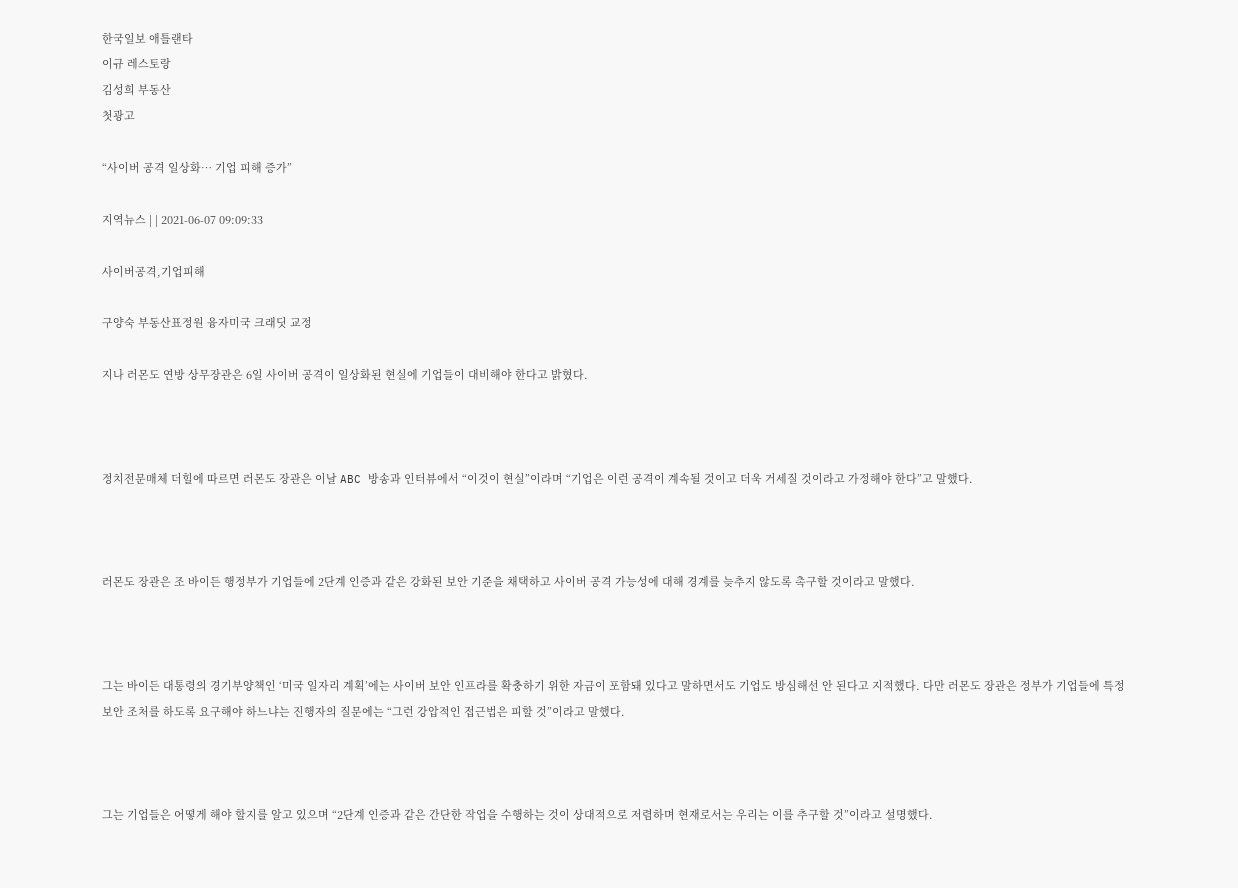한국일보 애틀랜타
이규 레스토랑
김성희 부동산
첫광고

“사이버 공격 일상화… 기업 피해 증가”

지역뉴스 | | 2021-06-07 09:09:33

사이버공격,기업피해

구양숙 부동산표정원 융자미국 크래딧 교정

지나 러몬도 연방 상무장관은 6일 사이버 공격이 일상화된 현실에 기업들이 대비해야 한다고 밝혔다.



정치전문매체 더힐에 따르면 러몬도 장관은 이날 ABC 방송과 인터뷰에서 “이것이 현실”이라며 “기업은 이런 공격이 계속될 것이고 더욱 거세질 것이라고 가정해야 한다”고 말했다.



러몬도 장관은 조 바이든 행정부가 기업들에 2단계 인증과 같은 강화된 보안 기준을 채택하고 사이버 공격 가능성에 대해 경계를 늦추지 않도록 촉구할 것이라고 말했다.



그는 바이든 대통령의 경기부양책인 ‘미국 일자리 계획’에는 사이버 보안 인프라를 확충하기 위한 자금이 포함돼 있다고 말하면서도 기업도 방심해선 안 된다고 지적했다. 다만 러몬도 장관은 정부가 기업들에 특정 보안 조처를 하도록 요구해야 하느냐는 진행자의 질문에는 “그런 강압적인 접근법은 피할 것”이라고 말했다.



그는 기업들은 어떻게 해야 할지를 알고 있으며 “2단계 인증과 같은 간단한 작업을 수행하는 것이 상대적으로 저렴하며 현재로서는 우리는 이를 추구할 것”이라고 설명했다.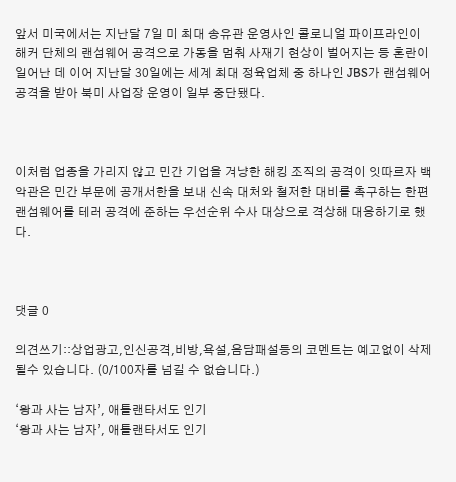앞서 미국에서는 지난달 7일 미 최대 송유관 운영사인 콜로니얼 파이프라인이 해커 단체의 랜섬웨어 공격으로 가동을 멈춰 사재기 현상이 벌어지는 등 혼란이 일어난 데 이어 지난달 30일에는 세계 최대 정육업체 중 하나인 JBS가 랜섬웨어 공격을 받아 북미 사업장 운영이 일부 중단됐다.



이처럼 업종을 가리지 않고 민간 기업을 겨냥한 해킹 조직의 공격이 잇따르자 백악관은 민간 부문에 공개서한을 보내 신속 대처와 철저한 대비를 촉구하는 한편 랜섬웨어를 테러 공격에 준하는 우선순위 수사 대상으로 격상해 대응하기로 했다.



댓글 0

의견쓰기::상업광고,인신공격,비방,욕설,음담패설등의 코멘트는 예고없이 삭제될수 있습니다. (0/100자를 넘길 수 없습니다.)

‘왕과 사는 남자’, 애틀랜타서도 인기
‘왕과 사는 남자’, 애틀랜타서도 인기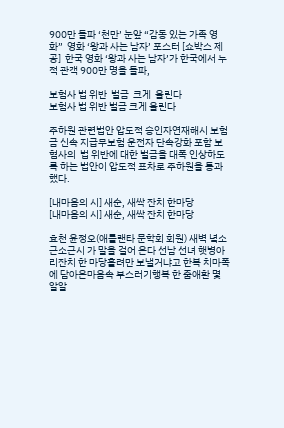900만 돌파 ‘천만’ 눈앞 “감동 있는 가족 영화”  영화 ‘왕과 사는 남자’ 포스터 [쇼박스 제공]  한국 영화 ‘왕과 사는 남자’가 한국에서 누적 관객 900만 명을 돌파,

보험사 법 위반  벌금  크게  올린다
보험사 법 위반 벌금 크게 올린다

주하원 관련법안 압도적 승인자연재해시 보험금 신속 지급무보험 운전자 단속강화 포함 보혐사의  법 위반에 대한 벌금을 대폭 인상하도록 하는 법안이 압도적 표차로 주하원을 통과했다.

[내마음의 시] 새순, 새싹 잔치 한마당
[내마음의 시] 새순, 새싹 잔치 한마당

효천 윤정오(애틀랜타 문학회 회원) 새벽 녘소근소근시 가 말을 걸어 온다 선남 선녀 햇병아리잔치 한 마당흘려만 보낼거냐고 한복 치마폭에 담아온마음속 부스러기행복 한 줌애환 몇 알알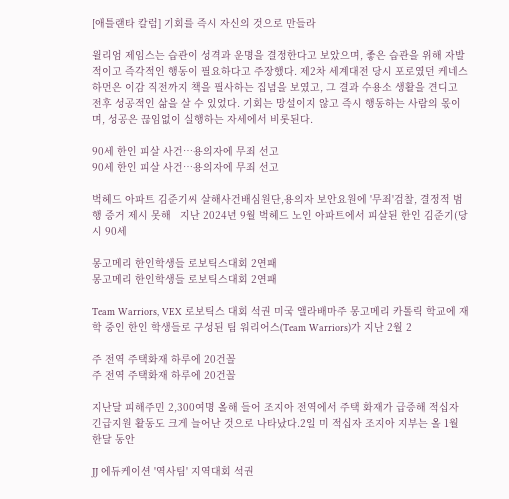[애틀랜타 칼럼] 기회를 즉시 자신의 것으로 만들라

윌리엄 제임스는 습관이 성격과 운명을 결정한다고 보았으며, 좋은 습관을 위해 자발적이고 즉각적인 행동이 필요하다고 주장했다. 제2차 세계대전 당시 포로였던 케네스 하먼은 이감 직전까지 책을 필사하는 집념을 보였고, 그 결과 수용소 생활을 견디고 전후 성공적인 삶을 살 수 있었다. 기회는 망설이지 않고 즉시 행동하는 사람의 몫이며, 성공은 끊임없이 실행하는 자세에서 비롯된다.

90세 한인 피살 사건…용의자에 무죄 선고
90세 한인 피살 사건…용의자에 무죄 선고

벅헤드 아파트 김준기씨 살해사건배심원단,용의자 보안요원에 '무죄'검찰, 결정적 범행 증거 제시 못해   지난 2024년 9월 벅헤드 노인 아파트에서 피살된 한인 김준기(당시 90세

몽고메리 한인학생들 로보틱스대회 2연패
몽고메리 한인학생들 로보틱스대회 2연패

Team Warriors, VEX 로보틱스 대회 석권 미국 앨라배마주 몽고메리 카톨릭 학교에 재학 중인 한인 학생들로 구성된 팀 워리어스(Team Warriors)가 지난 2월 2

주 전역 주택화재 하루에 20건꼴
주 전역 주택화재 하루에 20건꼴

지난달 피해주민 2,300여명 올해 들어 조지아 전역에서 주택 화재가 급증해 적십자 긴급지원 활동도 크게 늘어난 것으로 나타났다.2일 미 적십자 조지아 지부는 올 1월 한달 동안

JJ 에듀케이션 '역사팀' 지역대회 석권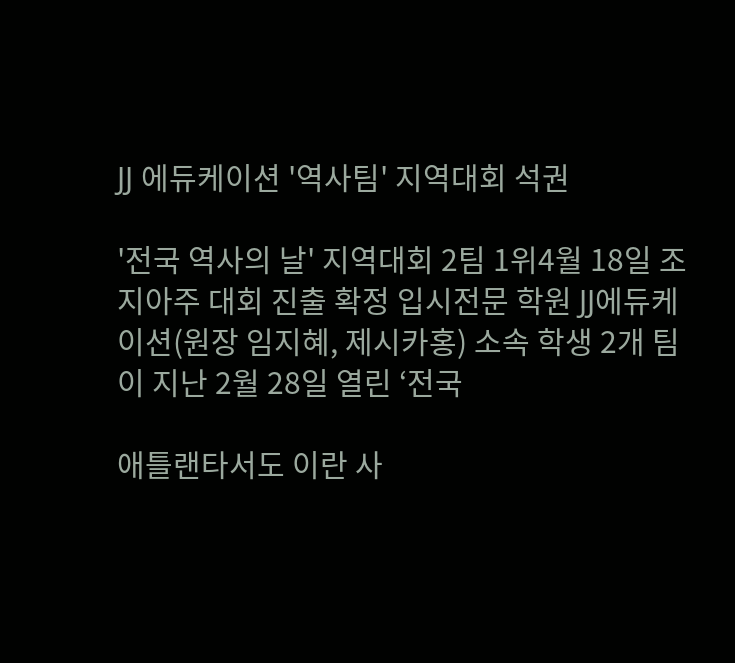JJ 에듀케이션 '역사팀' 지역대회 석권

'전국 역사의 날' 지역대회 2팀 1위4월 18일 조지아주 대회 진출 확정 입시전문 학원 JJ에듀케이션(원장 임지혜, 제시카홍) 소속 학생 2개 팀이 지난 2월 28일 열린 ‘전국

애틀랜타서도 이란 사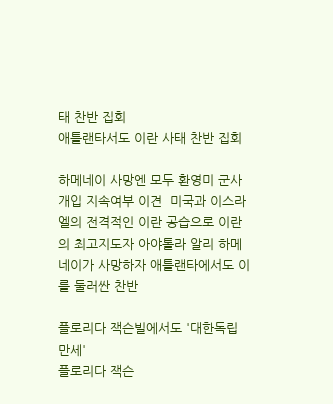태 찬반 집회
애틀랜타서도 이란 사태 찬반 집회

하메네이 사망엔 모두 환영미 군사개입 지속여부 이견  미국과 이스라엘의 전격적인 이란 공습으로 이란의 최고지도자 아야톨라 알리 하메네이가 사망하자 애틀랜타에서도 이를 둘러싼 찬반

플로리다 잭슨빌에서도 '대한독립 만세'
플로리다 잭슨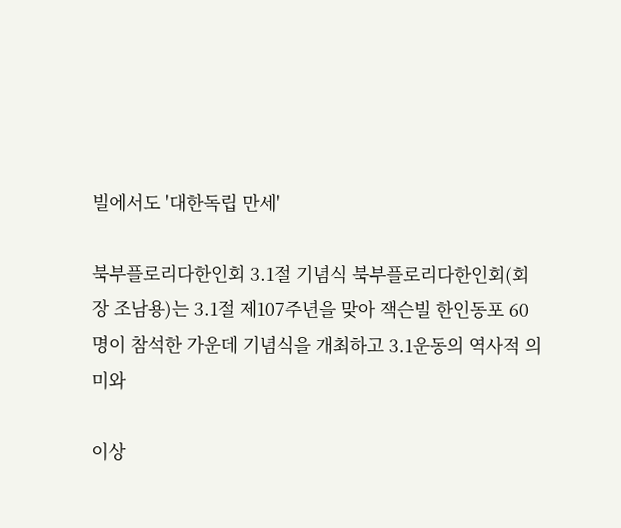빌에서도 '대한독립 만세'

북부플로리다한인회 3.1절 기념식 북부플로리다한인회(회장 조남용)는 3.1절 제107주년을 맞아 잭슨빌 한인동포 60명이 참석한 가운데 기념식을 개최하고 3.1운동의 역사적 의미와

이상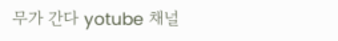무가 간다 yotube 채널